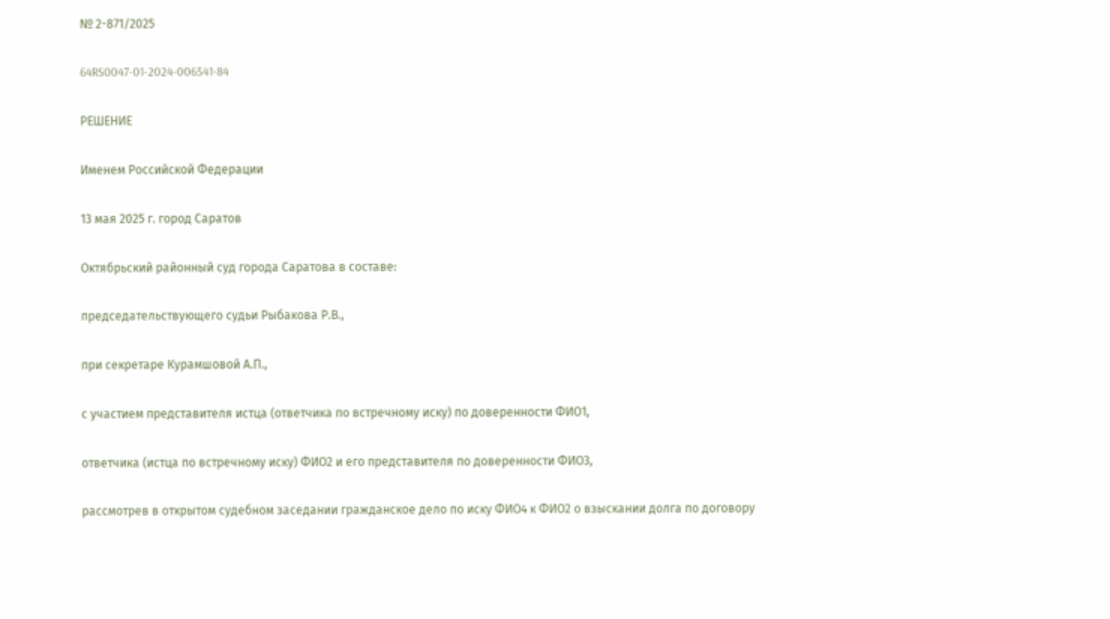№ 2-871/2025

64RS0047-01-2024-006541-84

РЕШЕНИЕ

Именем Российской Федерации

13 мая 2025 г. город Саратов

Октябрьский районный суд города Саратова в составе:

председательствующего судьи Рыбакова Р.В.,

при секретаре Курамшовой А.П.,

с участием представителя истца (ответчика по встречному иску) по доверенности ФИО1,

ответчика (истца по встречному иску) ФИО2 и его представителя по доверенности ФИО3,

рассмотрев в открытом судебном заседании гражданское дело по иску ФИО4 к ФИО2 о взыскании долга по договору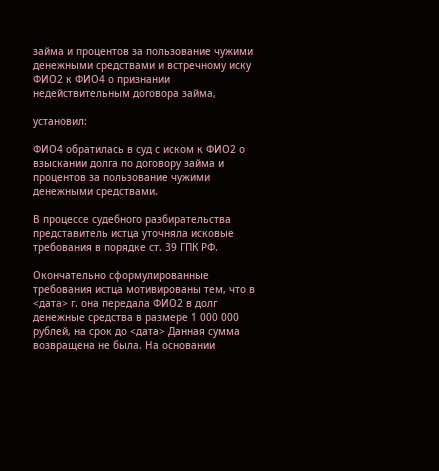займа и процентов за пользование чужими денежными средствами и встречному иску ФИО2 к ФИО4 о признании недействительным договора займа,

установил:

ФИО4 обратилась в суд с иском к ФИО2 о взыскании долга по договору займа и процентов за пользование чужими денежными средствами.

В процессе судебного разбирательства представитель истца уточняла исковые требования в порядке ст. 39 ГПК РФ.

Окончательно сформулированные требования истца мотивированы тем, что в <дата> г. она передала ФИО2 в долг денежные средства в размере 1 000 000 рублей, на срок до <дата> Данная сумма возвращена не была. На основании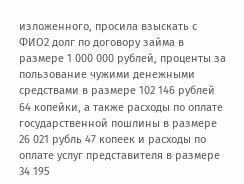изложенного, просила взыскать с ФИО2 долг по договору займа в размере 1 000 000 рублей, проценты за пользование чужими денежными средствами в размере 102 146 рублей 64 копейки, а также расходы по оплате государственной пошлины в размере 26 021 рубль 47 копеек и расходы по оплате услуг представителя в размере 34 195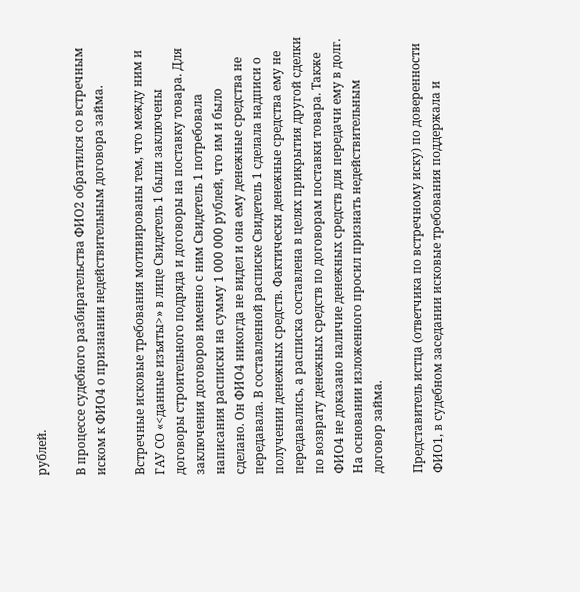рублей.

В процессе судебного разбирательства ФИО2 обратился со встречным иском к ФИО4 о признании недействительным договора займа.

Встречные исковые требования мотивированы тем, что между ним и ГАУ СО «<данные изъяты>» в лице Свидетель 1 были заключены договоры строительного подряда и договоры на поставку товара. Для заключения договоров именно с ним Свидетель 1 потребовала написания расписки на сумму 1 000 000 рублей, что им и было сделано. Он ФИО4 никогда не видел и она ему денежные средства не передавала. В составленной расписке Свидетель 1 сделала надписи о получении денежных средств. Фактически денежные средства ему не передавались, а расписка составлена в целях прикрытия другой сделки по возврату денежных средств по договорам поставки товара. Также ФИО4 не доказано наличие денежных средств для передачи ему в долг. На основании изложенного просил признать недействительным договор займа.

Представитель истца (ответчика по встречному иску) по доверенности ФИО1, в судебном заседании исковые требования поддержала и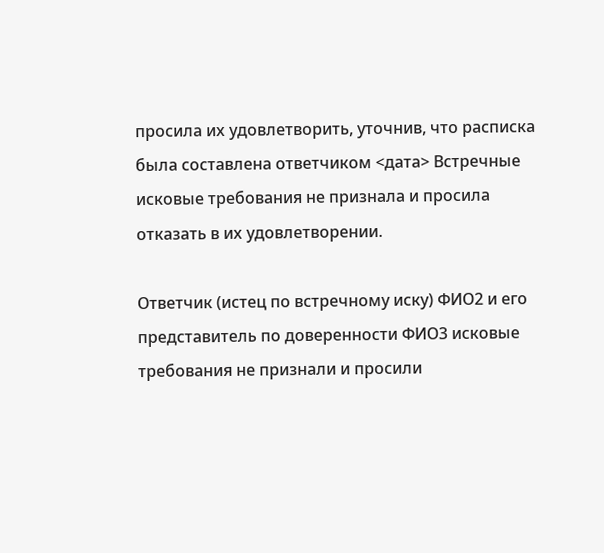просила их удовлетворить, уточнив, что расписка была составлена ответчиком <дата> Встречные исковые требования не признала и просила отказать в их удовлетворении.

Ответчик (истец по встречному иску) ФИО2 и его представитель по доверенности ФИО3 исковые требования не признали и просили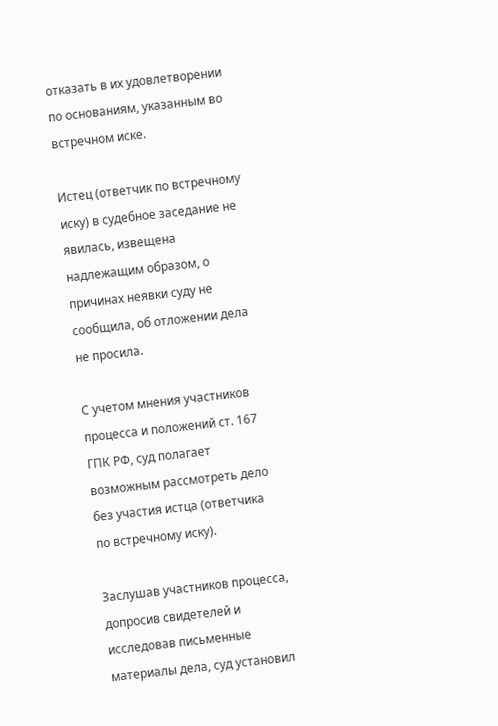отказать в их удовлетворении по основаниям, указанным во встречном иске.

Истец (ответчик по встречному иску) в судебное заседание не явилась, извещена надлежащим образом, о причинах неявки суду не сообщила, об отложении дела не просила.

С учетом мнения участников процесса и положений ст. 167 ГПК РФ, суд полагает возможным рассмотреть дело без участия истца (ответчика по встречному иску).

Заслушав участников процесса, допросив свидетелей и исследовав письменные материалы дела, суд установил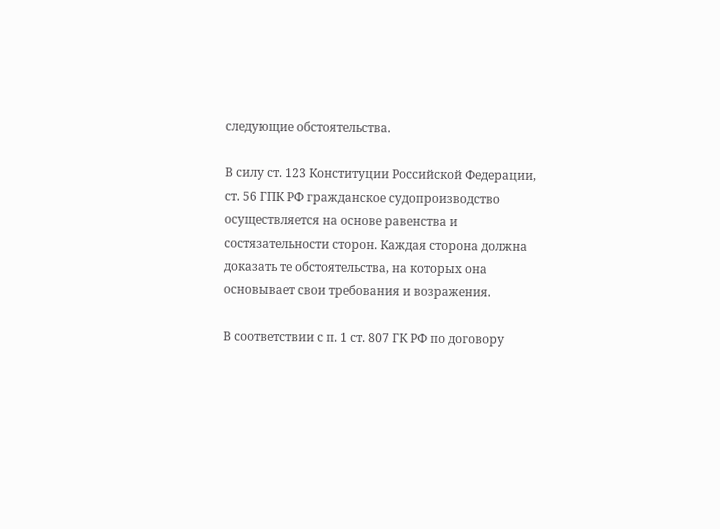следующие обстоятельства.

В силу ст. 123 Конституции Российской Федерации, ст. 56 ГПК РФ гражданское судопроизводство осуществляется на основе равенства и состязательности сторон. Каждая сторона должна доказать те обстоятельства, на которых она основывает свои требования и возражения.

В соответствии с п. 1 ст. 807 ГК РФ по договору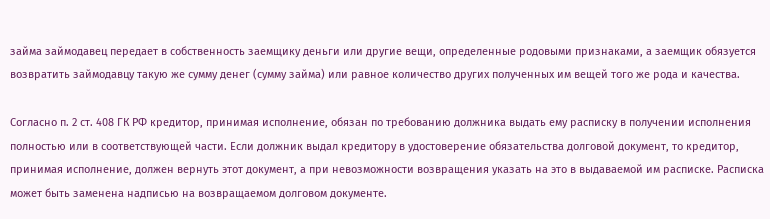займа займодавец передает в собственность заемщику деньги или другие вещи, определенные родовыми признаками, а заемщик обязуется возвратить займодавцу такую же сумму денег (сумму займа) или равное количество других полученных им вещей того же рода и качества.

Согласно п. 2 ст. 408 ГК РФ кредитор, принимая исполнение, обязан по требованию должника выдать ему расписку в получении исполнения полностью или в соответствующей части. Если должник выдал кредитору в удостоверение обязательства долговой документ, то кредитор, принимая исполнение, должен вернуть этот документ, а при невозможности возвращения указать на это в выдаваемой им расписке. Расписка может быть заменена надписью на возвращаемом долговом документе.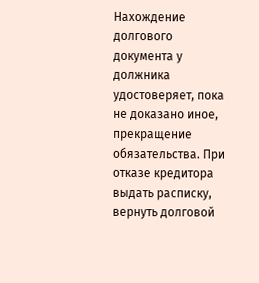Нахождение долгового документа у должника удостоверяет, пока не доказано иное, прекращение обязательства. При отказе кредитора выдать расписку, вернуть долговой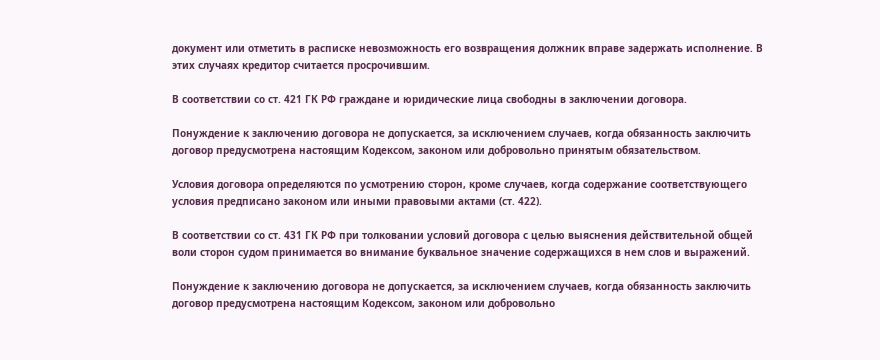документ или отметить в расписке невозможность его возвращения должник вправе задержать исполнение. В этих случаях кредитор считается просрочившим.

В соответствии со ст. 421 ГК РФ граждане и юридические лица свободны в заключении договора.

Понуждение к заключению договора не допускается, за исключением случаев, когда обязанность заключить договор предусмотрена настоящим Кодексом, законом или добровольно принятым обязательством.

Условия договора определяются по усмотрению сторон, кроме случаев, когда содержание соответствующего условия предписано законом или иными правовыми актами (ст. 422).

В соответствии со ст. 431 ГК РФ при толковании условий договора с целью выяснения действительной общей воли сторон судом принимается во внимание буквальное значение содержащихся в нем слов и выражений.

Понуждение к заключению договора не допускается, за исключением случаев, когда обязанность заключить договор предусмотрена настоящим Кодексом, законом или добровольно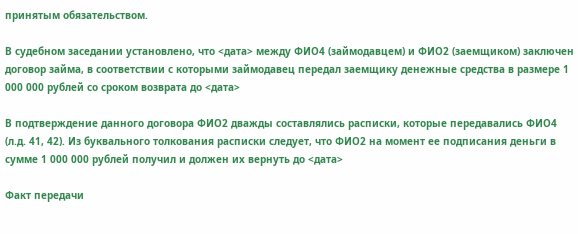принятым обязательством.

В судебном заседании установлено, что <дата> между ФИО4 (займодавцем) и ФИО2 (заемщиком) заключен договор займа, в соответствии с которыми займодавец передал заемщику денежные средства в размере 1 000 000 рублей со сроком возврата до <дата>

В подтверждение данного договора ФИО2 дважды составлялись расписки, которые передавались ФИО4 (л.д. 41, 42). Из буквального толкования расписки следует, что ФИО2 на момент ее подписания деньги в сумме 1 000 000 рублей получил и должен их вернуть до <дата>

Факт передачи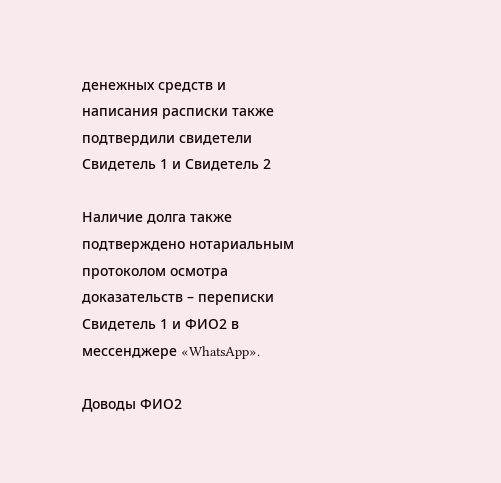денежных средств и написания расписки также подтвердили свидетели Свидетель 1 и Свидетель 2

Наличие долга также подтверждено нотариальным протоколом осмотра доказательств – переписки Свидетель 1 и ФИО2 в мессенджере «WhatsApp».

Доводы ФИО2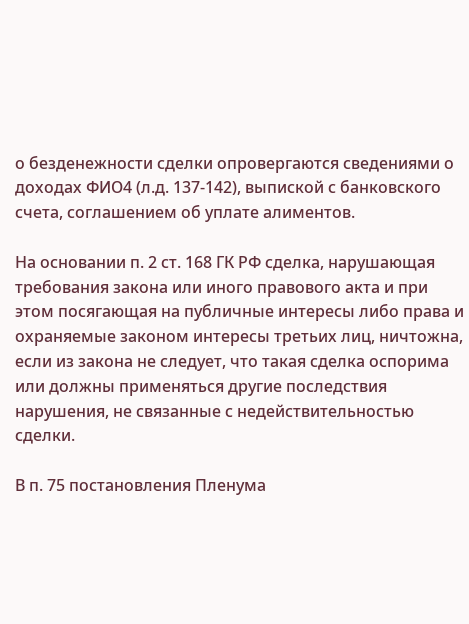о безденежности сделки опровергаются сведениями о доходах ФИО4 (л.д. 137-142), выпиской с банковского счета, соглашением об уплате алиментов.

На основании п. 2 ст. 168 ГК РФ сделка, нарушающая требования закона или иного правового акта и при этом посягающая на публичные интересы либо права и охраняемые законом интересы третьих лиц, ничтожна, если из закона не следует, что такая сделка оспорима или должны применяться другие последствия нарушения, не связанные с недействительностью сделки.

В п. 75 постановления Пленума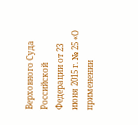Верховного Суда Российской Федерации от 23 июня 2015 г. № 25 «О применении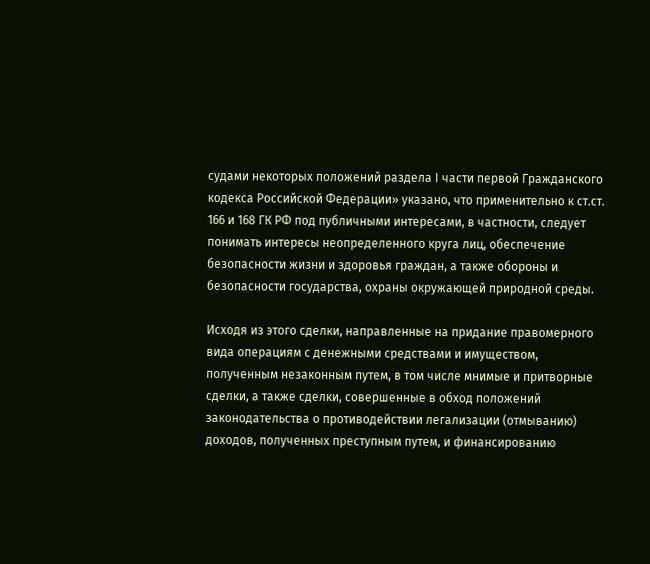судами некоторых положений раздела I части первой Гражданского кодекса Российской Федерации» указано, что применительно к ст.ст. 166 и 168 ГК РФ под публичными интересами, в частности, следует понимать интересы неопределенного круга лиц, обеспечение безопасности жизни и здоровья граждан, а также обороны и безопасности государства, охраны окружающей природной среды.

Исходя из этого сделки, направленные на придание правомерного вида операциям с денежными средствами и имуществом, полученным незаконным путем, в том числе мнимые и притворные сделки, а также сделки, совершенные в обход положений законодательства о противодействии легализации (отмыванию) доходов, полученных преступным путем, и финансированию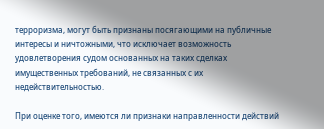терроризма, могут быть признаны посягающими на публичные интересы и ничтожными, что исключает возможность удовлетворения судом основанных на таких сделках имущественных требований, не связанных с их недействительностью.

При оценке того, имеются ли признаки направленности действий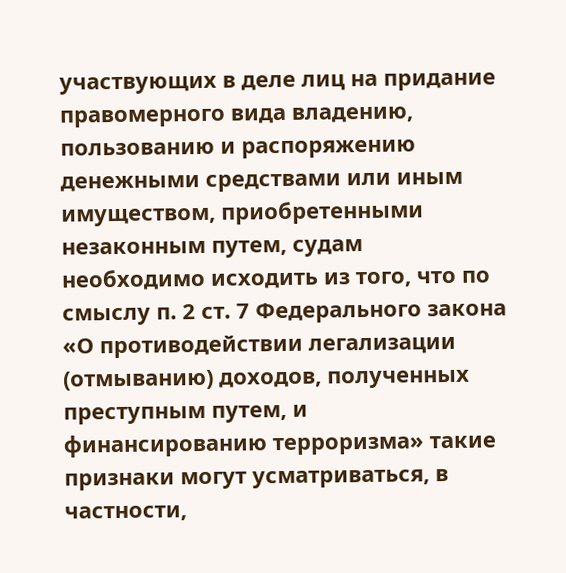участвующих в деле лиц на придание правомерного вида владению, пользованию и распоряжению денежными средствами или иным имуществом, приобретенными незаконным путем, судам необходимо исходить из того, что по смыслу п. 2 ст. 7 Федерального закона «О противодействии легализации (отмыванию) доходов, полученных преступным путем, и финансированию терроризма» такие признаки могут усматриваться, в частности,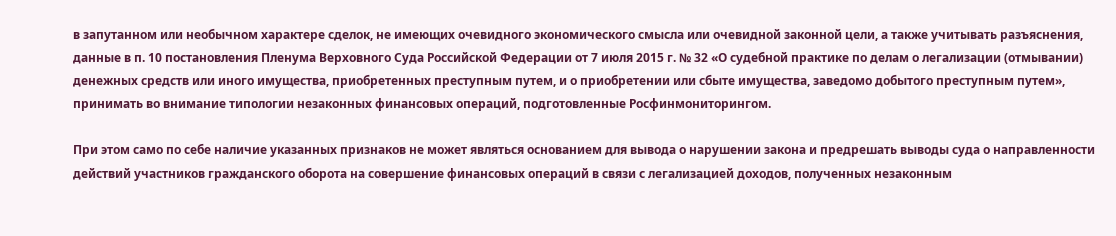в запутанном или необычном характере сделок, не имеющих очевидного экономического смысла или очевидной законной цели, а также учитывать разъяснения, данные в п. 10 постановления Пленума Верховного Суда Российской Федерации от 7 июля 2015 г. № 32 «О судебной практике по делам о легализации (отмывании) денежных средств или иного имущества, приобретенных преступным путем, и о приобретении или сбыте имущества, заведомо добытого преступным путем», принимать во внимание типологии незаконных финансовых операций, подготовленные Росфинмониторингом.

При этом само по себе наличие указанных признаков не может являться основанием для вывода о нарушении закона и предрешать выводы суда о направленности действий участников гражданского оборота на совершение финансовых операций в связи с легализацией доходов, полученных незаконным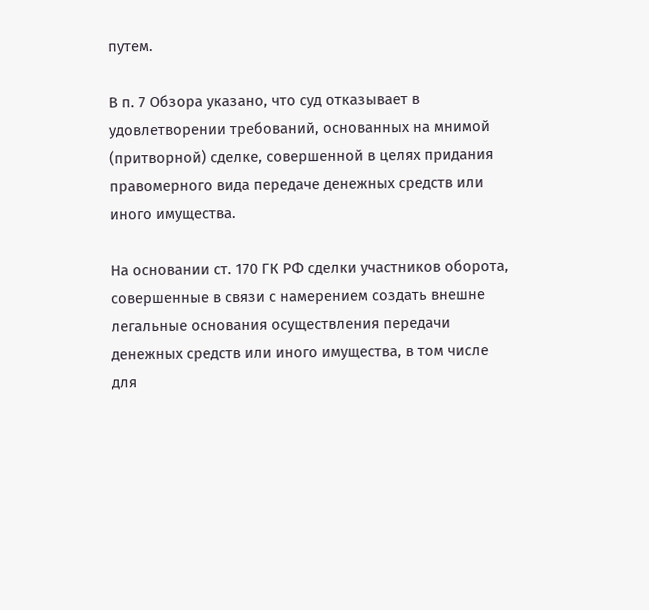путем.

В п. 7 Обзора указано, что суд отказывает в удовлетворении требований, основанных на мнимой (притворной) сделке, совершенной в целях придания правомерного вида передаче денежных средств или иного имущества.

На основании ст. 170 ГК РФ сделки участников оборота, совершенные в связи с намерением создать внешне легальные основания осуществления передачи денежных средств или иного имущества, в том числе для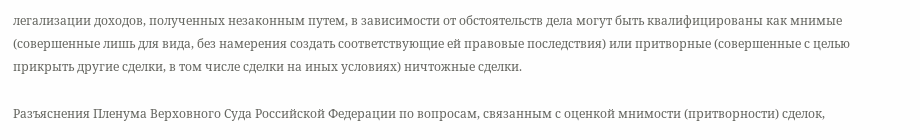легализации доходов, полученных незаконным путем, в зависимости от обстоятельств дела могут быть квалифицированы как мнимые (совершенные лишь для вида, без намерения создать соответствующие ей правовые последствия) или притворные (совершенные с целью прикрыть другие сделки, в том числе сделки на иных условиях) ничтожные сделки.

Разъяснения Пленума Верховного Суда Российской Федерации по вопросам, связанным с оценкой мнимости (притворности) сделок,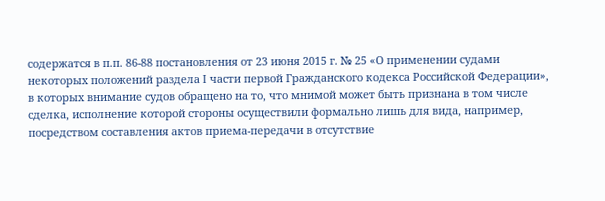содержатся в п.п. 86-88 постановления от 23 июня 2015 г. № 25 «О применении судами некоторых положений раздела I части первой Гражданского кодекса Российской Федерации», в которых внимание судов обращено на то, что мнимой может быть признана в том числе сделка, исполнение которой стороны осуществили формально лишь для вида, например, посредством составления актов приема-передачи в отсутствие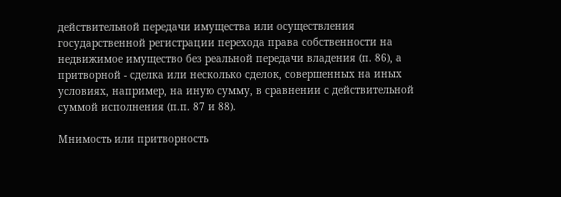действительной передачи имущества или осуществления государственной регистрации перехода права собственности на недвижимое имущество без реальной передачи владения (п. 86), а притворной - сделка или несколько сделок, совершенных на иных условиях, например, на иную сумму, в сравнении с действительной суммой исполнения (п.п. 87 и 88).

Мнимость или притворность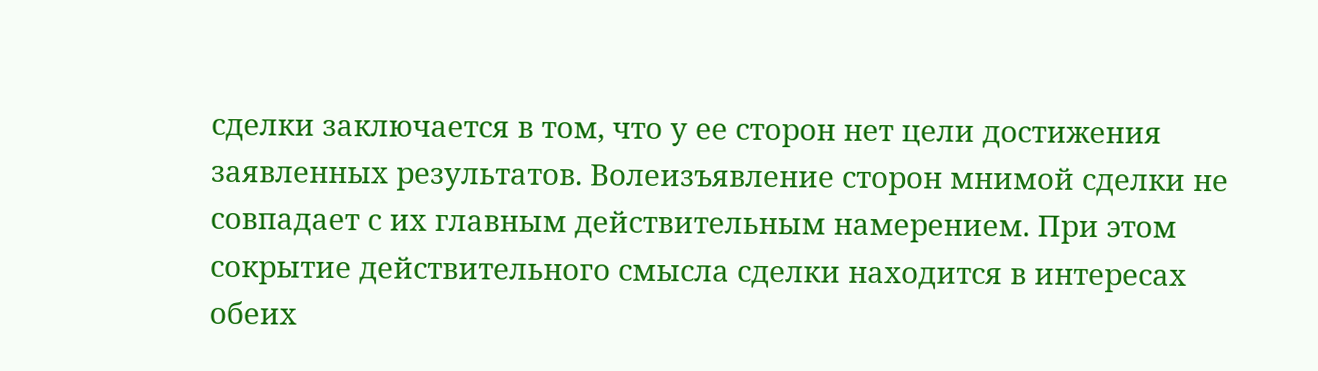сделки заключается в том, что у ее сторон нет цели достижения заявленных результатов. Волеизъявление сторон мнимой сделки не совпадает с их главным действительным намерением. При этом сокрытие действительного смысла сделки находится в интересах обеих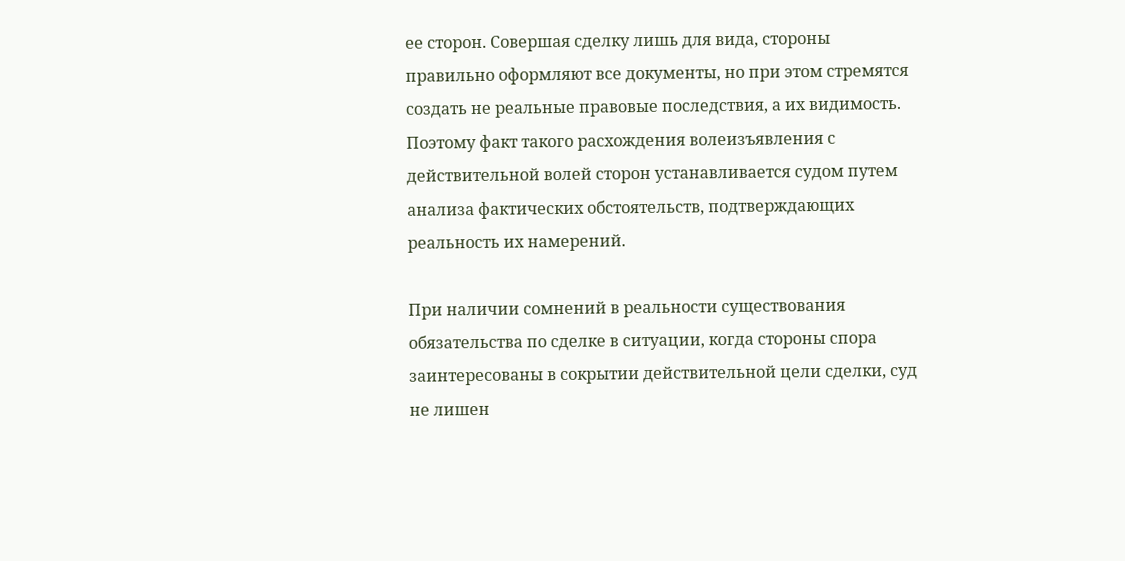ее сторон. Совершая сделку лишь для вида, стороны правильно оформляют все документы, но при этом стремятся создать не реальные правовые последствия, а их видимость. Поэтому факт такого расхождения волеизъявления с действительной волей сторон устанавливается судом путем анализа фактических обстоятельств, подтверждающих реальность их намерений.

При наличии сомнений в реальности существования обязательства по сделке в ситуации, когда стороны спора заинтересованы в сокрытии действительной цели сделки, суд не лишен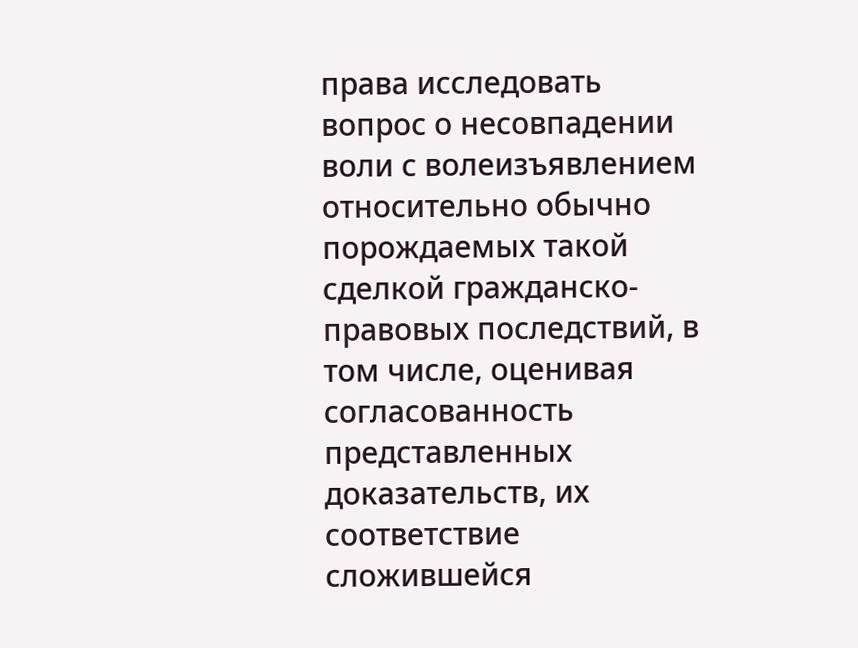права исследовать вопрос о несовпадении воли с волеизъявлением относительно обычно порождаемых такой сделкой гражданско-правовых последствий, в том числе, оценивая согласованность представленных доказательств, их соответствие сложившейся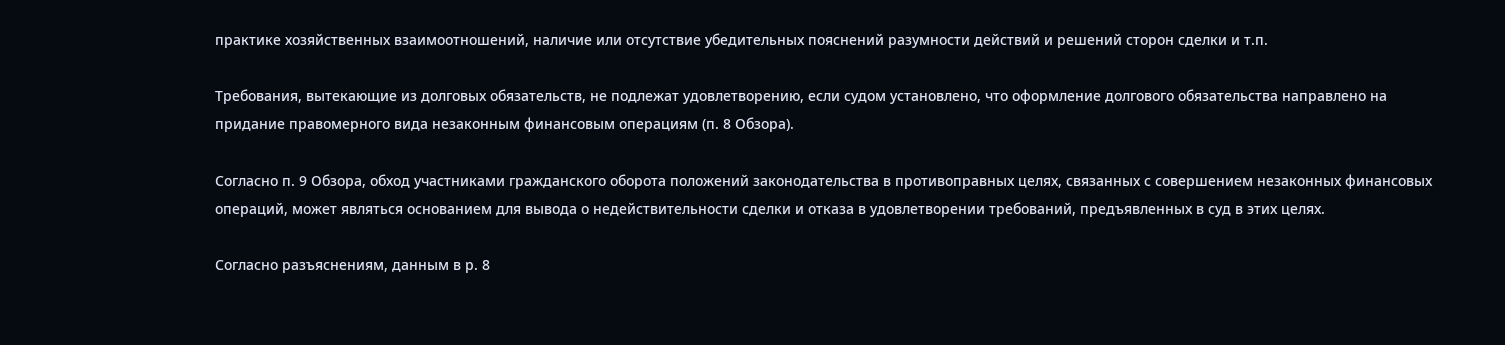практике хозяйственных взаимоотношений, наличие или отсутствие убедительных пояснений разумности действий и решений сторон сделки и т.п.

Требования, вытекающие из долговых обязательств, не подлежат удовлетворению, если судом установлено, что оформление долгового обязательства направлено на придание правомерного вида незаконным финансовым операциям (п. 8 Обзора).

Согласно п. 9 Обзора, обход участниками гражданского оборота положений законодательства в противоправных целях, связанных с совершением незаконных финансовых операций, может являться основанием для вывода о недействительности сделки и отказа в удовлетворении требований, предъявленных в суд в этих целях.

Согласно разъяснениям, данным в р. 8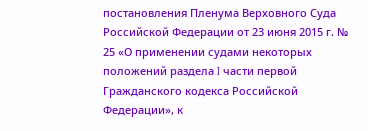постановления Пленума Верховного Суда Российской Федерации от 23 июня 2015 г. № 25 «О применении судами некоторых положений раздела I части первой Гражданского кодекса Российской Федерации», к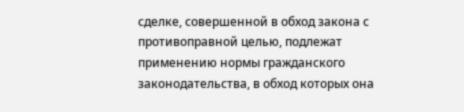сделке, совершенной в обход закона с противоправной целью, подлежат применению нормы гражданского законодательства, в обход которых она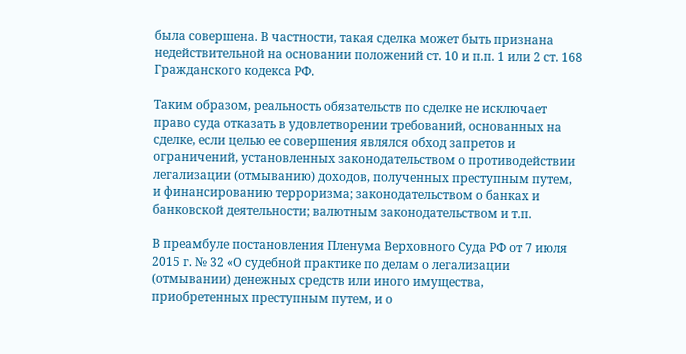была совершена. В частности, такая сделка может быть признана недействительной на основании положений ст. 10 и п.п. 1 или 2 ст. 168 Гражданского кодекса РФ.

Таким образом, реальность обязательств по сделке не исключает право суда отказать в удовлетворении требований, основанных на сделке, если целью ее совершения являлся обход запретов и ограничений, установленных законодательством о противодействии легализации (отмыванию) доходов, полученных преступным путем, и финансированию терроризма; законодательством о банках и банковской деятельности; валютным законодательством и т.п.

В преамбуле постановления Пленума Верховного Суда РФ от 7 июля 2015 г. № 32 «О судебной практике по делам о легализации (отмывании) денежных средств или иного имущества, приобретенных преступным путем, и о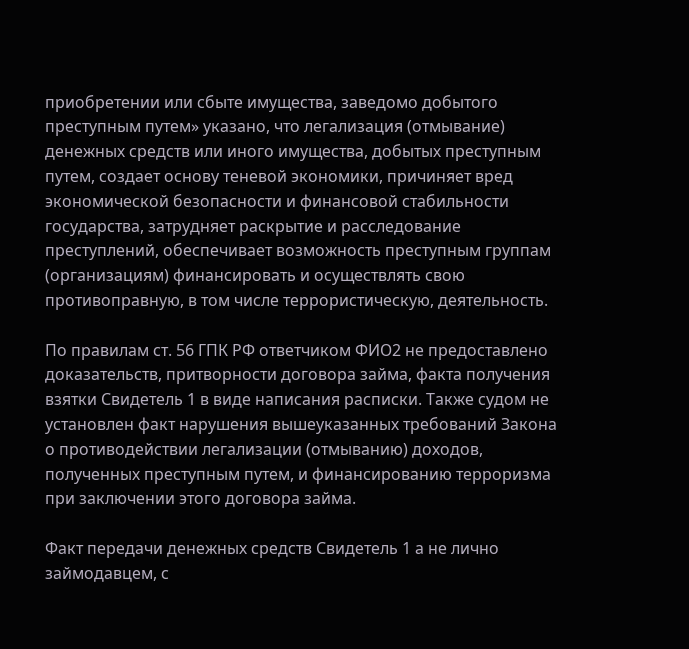приобретении или сбыте имущества, заведомо добытого преступным путем» указано, что легализация (отмывание) денежных средств или иного имущества, добытых преступным путем, создает основу теневой экономики, причиняет вред экономической безопасности и финансовой стабильности государства, затрудняет раскрытие и расследование преступлений, обеспечивает возможность преступным группам (организациям) финансировать и осуществлять свою противоправную, в том числе террористическую, деятельность.

По правилам ст. 56 ГПК РФ ответчиком ФИО2 не предоставлено доказательств, притворности договора займа, факта получения взятки Свидетель 1 в виде написания расписки. Также судом не установлен факт нарушения вышеуказанных требований Закона о противодействии легализации (отмыванию) доходов, полученных преступным путем, и финансированию терроризма при заключении этого договора займа.

Факт передачи денежных средств Свидетель 1 а не лично займодавцем, с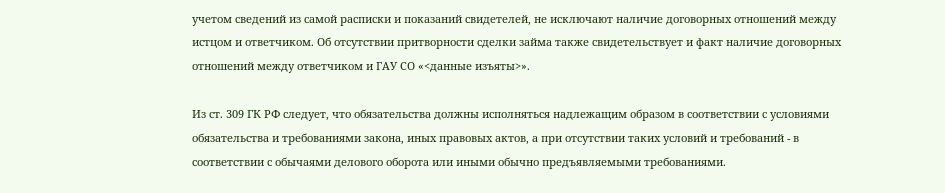учетом сведений из самой расписки и показаний свидетелей, не исключают наличие договорных отношений между истцом и ответчиком. Об отсутствии притворности сделки займа также свидетельствует и факт наличие договорных отношений между ответчиком и ГАУ СО «<данные изъяты>».

Из ст. 309 ГК РФ следует, что обязательства должны исполняться надлежащим образом в соответствии с условиями обязательства и требованиями закона, иных правовых актов, а при отсутствии таких условий и требований - в соответствии с обычаями делового оборота или иными обычно предъявляемыми требованиями.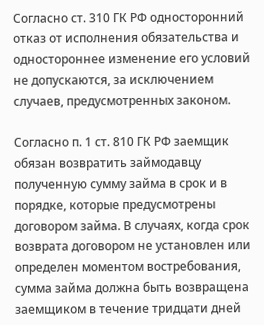Согласно ст. 310 ГК РФ односторонний отказ от исполнения обязательства и одностороннее изменение его условий не допускаются, за исключением случаев, предусмотренных законом.

Согласно п. 1 ст. 810 ГК РФ заемщик обязан возвратить займодавцу полученную сумму займа в срок и в порядке, которые предусмотрены договором займа. В случаях, когда срок возврата договором не установлен или определен моментом востребования, сумма займа должна быть возвращена заемщиком в течение тридцати дней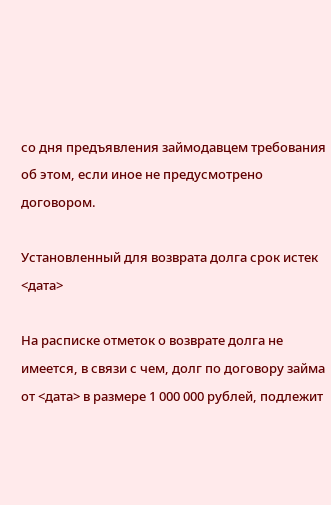со дня предъявления займодавцем требования об этом, если иное не предусмотрено договором.

Установленный для возврата долга срок истек <дата>

На расписке отметок о возврате долга не имеется, в связи с чем, долг по договору займа от <дата> в размере 1 000 000 рублей, подлежит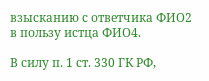взысканию с ответчика ФИО2 в пользу истца ФИО4.

В силу п. 1 ст. 330 ГК РФ,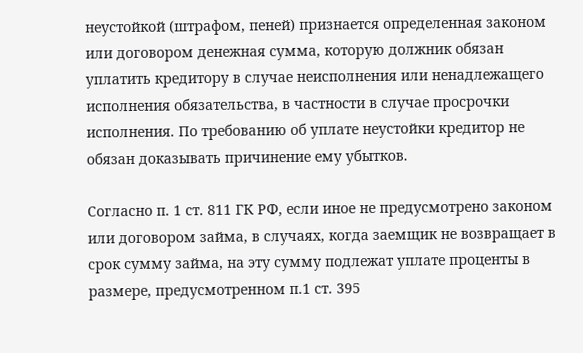неустойкой (штрафом, пеней) признается определенная законом или договором денежная сумма, которую должник обязан уплатить кредитору в случае неисполнения или ненадлежащего исполнения обязательства, в частности в случае просрочки исполнения. По требованию об уплате неустойки кредитор не обязан доказывать причинение ему убытков.

Согласно п. 1 ст. 811 ГК РФ, если иное не предусмотрено законом или договором займа, в случаях, когда заемщик не возвращает в срок сумму займа, на эту сумму подлежат уплате проценты в размере, предусмотренном п.1 ст. 395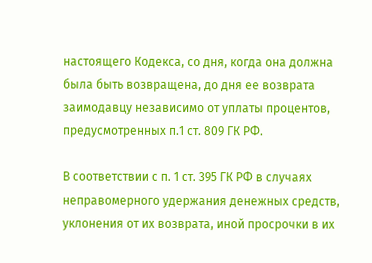настоящего Кодекса, со дня, когда она должна была быть возвращена, до дня ее возврата заимодавцу независимо от уплаты процентов, предусмотренных п.1 ст. 809 ГК РФ.

В соответствии с п. 1 ст. 395 ГК РФ в случаях неправомерного удержания денежных средств, уклонения от их возврата, иной просрочки в их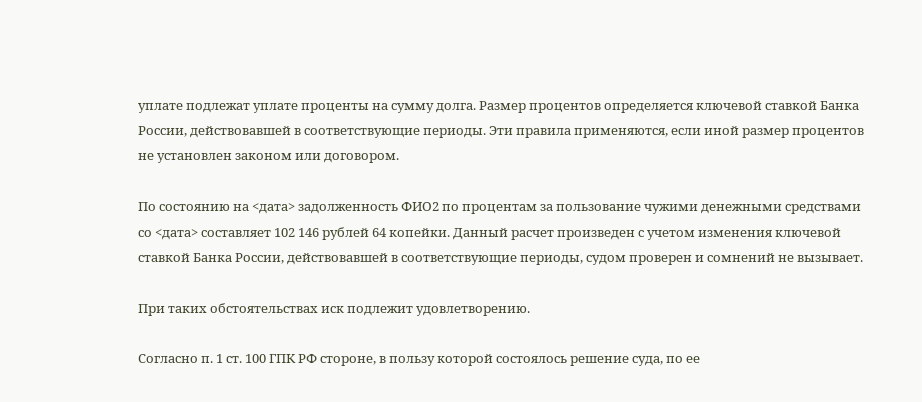уплате подлежат уплате проценты на сумму долга. Размер процентов определяется ключевой ставкой Банка России, действовавшей в соответствующие периоды. Эти правила применяются, если иной размер процентов не установлен законом или договором.

По состоянию на <дата> задолженность ФИО2 по процентам за пользование чужими денежными средствами со <дата> составляет 102 146 рублей 64 копейки. Данный расчет произведен с учетом изменения ключевой ставкой Банка России, действовавшей в соответствующие периоды, судом проверен и сомнений не вызывает.

При таких обстоятельствах иск подлежит удовлетворению.

Согласно п. 1 ст. 100 ГПК РФ стороне, в пользу которой состоялось решение суда, по ее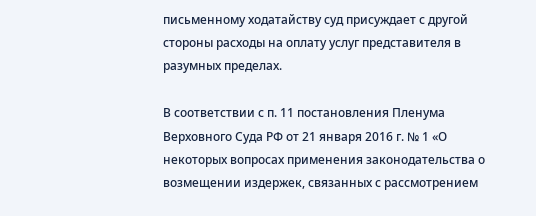письменному ходатайству суд присуждает с другой стороны расходы на оплату услуг представителя в разумных пределах.

В соответствии с п. 11 постановления Пленума Верховного Суда РФ от 21 января 2016 г. № 1 «О некоторых вопросах применения законодательства о возмещении издержек, связанных с рассмотрением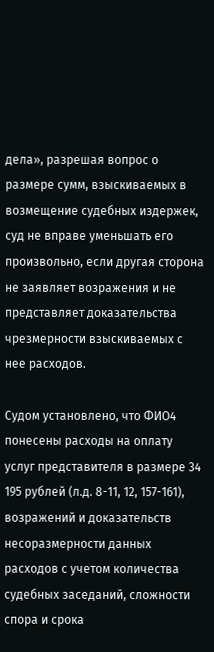дела», разрешая вопрос о размере сумм, взыскиваемых в возмещение судебных издержек, суд не вправе уменьшать его произвольно, если другая сторона не заявляет возражения и не представляет доказательства чрезмерности взыскиваемых с нее расходов.

Судом установлено, что ФИО4 понесены расходы на оплату услуг представителя в размере 34 195 рублей (л.д. 8-11, 12, 157-161), возражений и доказательств несоразмерности данных расходов с учетом количества судебных заседаний, сложности спора и срока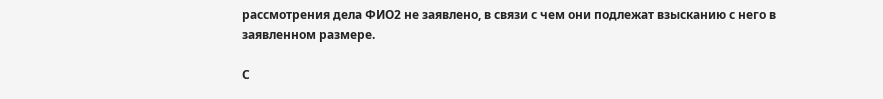рассмотрения дела ФИО2 не заявлено, в связи с чем они подлежат взысканию с него в заявленном размере.

С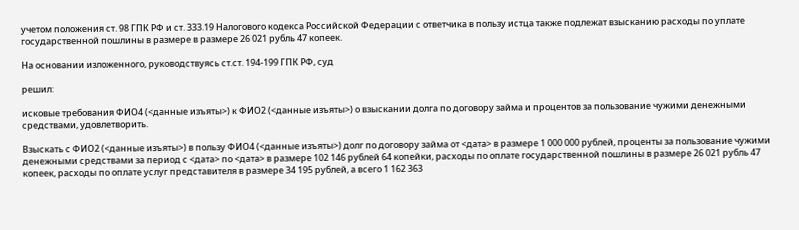учетом положения ст. 98 ГПК РФ и ст. 333.19 Налогового кодекса Российской Федерации с ответчика в пользу истца также подлежат взысканию расходы по уплате государственной пошлины в размере в размере 26 021 рубль 47 копеек.

На основании изложенного, руководствуясь ст.ст. 194-199 ГПК РФ, суд

решил:

исковые требования ФИО4 (<данные изъяты>) к ФИО2 (<данные изъяты>) о взыскании долга по договору займа и процентов за пользование чужими денежными средствами, удовлетворить.

Взыскать с ФИО2 (<данные изъяты>) в пользу ФИО4 (<данные изъяты>) долг по договору займа от <дата> в размере 1 000 000 рублей, проценты за пользование чужими денежными средствами за период с <дата> по <дата> в размере 102 146 рублей 64 копейки, расходы по оплате государственной пошлины в размере 26 021 рубль 47 копеек, расходы по оплате услуг представителя в размере 34 195 рублей, а всего 1 162 363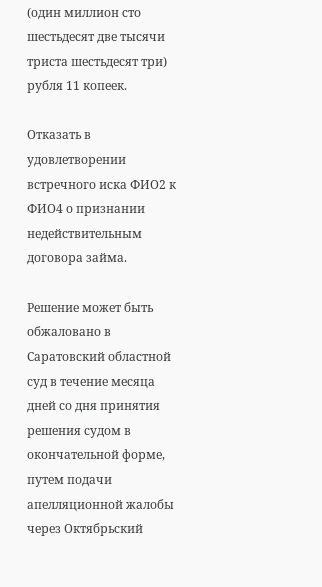(один миллион сто шестьдесят две тысячи триста шестьдесят три) рубля 11 копеек.

Отказать в удовлетворении встречного иска ФИО2 к ФИО4 о признании недействительным договора займа.

Решение может быть обжаловано в Саратовский областной суд в течение месяца дней со дня принятия решения судом в окончательной форме, путем подачи апелляционной жалобы через Октябрьский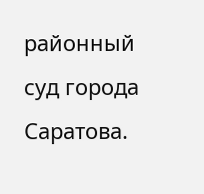районный суд города Саратова.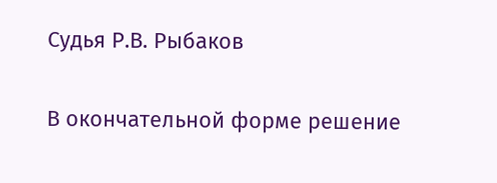Судья Р.В. Рыбаков

В окончательной форме решение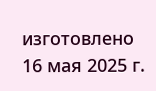изготовлено 16 мая 2025 г.